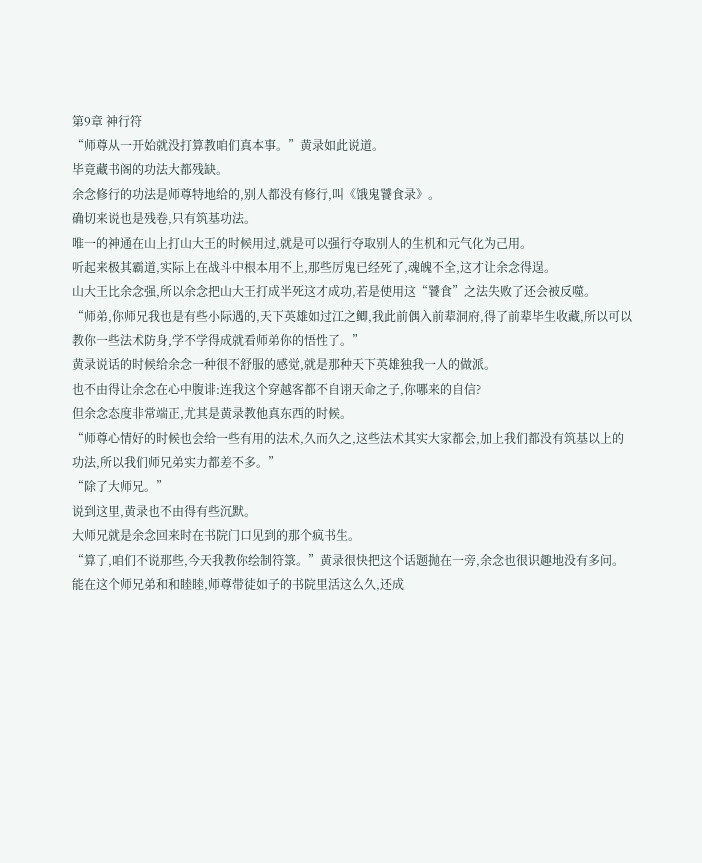第9章 神行符
“师尊从一开始就没打算教咱们真本事。”黄录如此说道。
毕竟藏书阁的功法大都残缺。
余念修行的功法是师尊特地给的,别人都没有修行,叫《饿鬼饕食录》。
确切来说也是残卷,只有筑基功法。
唯一的神通在山上打山大王的时候用过,就是可以强行夺取别人的生机和元气化为己用。
听起来极其霸道,实际上在战斗中根本用不上,那些厉鬼已经死了,魂魄不全,这才让余念得逞。
山大王比余念强,所以余念把山大王打成半死这才成功,若是使用这“饕食”之法失败了还会被反噬。
“师弟,你师兄我也是有些小际遇的,天下英雄如过江之鲫,我此前偶入前辈洞府,得了前辈毕生收藏,所以可以教你一些法术防身,学不学得成就看师弟你的悟性了。”
黄录说话的时候给余念一种很不舒服的感觉,就是那种天下英雄独我一人的做派。
也不由得让余念在心中腹诽:连我这个穿越客都不自诩天命之子,你哪来的自信?
但余念态度非常端正,尤其是黄录教他真东西的时候。
“师尊心情好的时候也会给一些有用的法术,久而久之,这些法术其实大家都会,加上我们都没有筑基以上的功法,所以我们师兄弟实力都差不多。”
“除了大师兄。”
说到这里,黄录也不由得有些沉默。
大师兄就是余念回来时在书院门口见到的那个疯书生。
“算了,咱们不说那些,今天我教你绘制符箓。”黄录很快把这个话题抛在一旁,余念也很识趣地没有多问。
能在这个师兄弟和和睦睦,师尊带徒如子的书院里活这么久,还成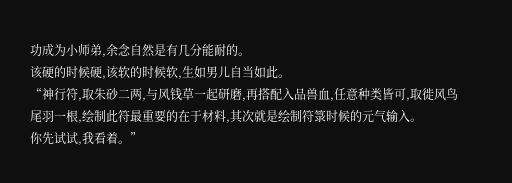功成为小师弟,余念自然是有几分能耐的。
该硬的时候硬,该软的时候软,生如男儿自当如此。
“神行符,取朱砂二两,与风钱草一起研磨,再搭配入品兽血,任意种类皆可,取徙风鸟尾羽一根,绘制此符最重要的在于材料,其次就是绘制符箓时候的元气输入。
你先试试,我看着。”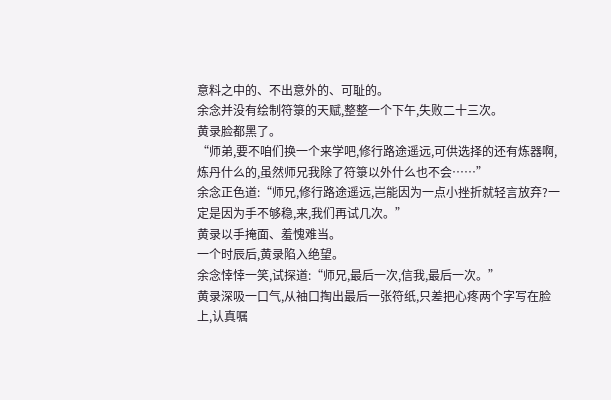意料之中的、不出意外的、可耻的。
余念并没有绘制符箓的天赋,整整一个下午,失败二十三次。
黄录脸都黑了。
“师弟,要不咱们换一个来学吧,修行路途遥远,可供选择的还有炼器啊,炼丹什么的,虽然师兄我除了符箓以外什么也不会……”
余念正色道:“师兄,修行路途遥远,岂能因为一点小挫折就轻言放弃?一定是因为手不够稳,来,我们再试几次。”
黄录以手掩面、羞愧难当。
一个时辰后,黄录陷入绝望。
余念悻悻一笑,试探道:“师兄,最后一次,信我,最后一次。”
黄录深吸一口气,从袖口掏出最后一张符纸,只差把心疼两个字写在脸上,认真嘱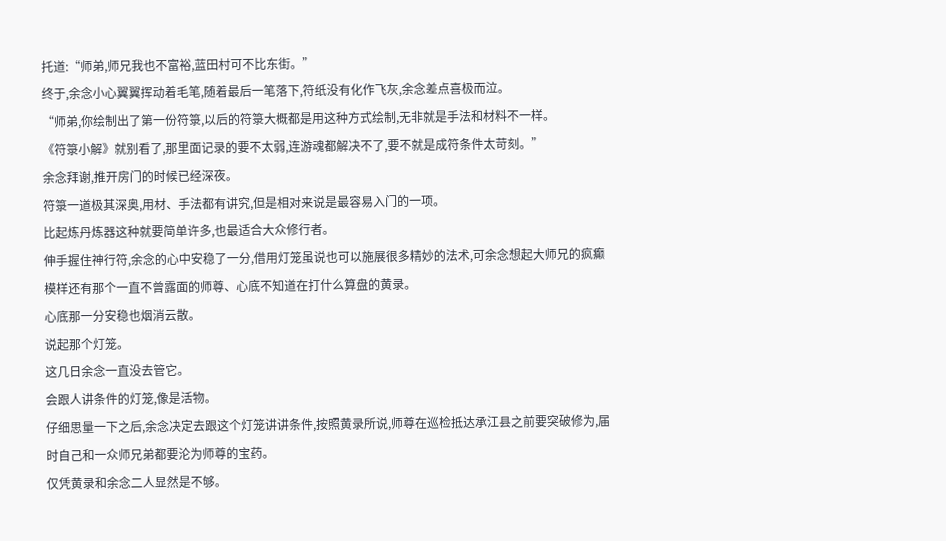托道:“师弟,师兄我也不富裕,蓝田村可不比东街。”
终于,余念小心翼翼挥动着毛笔,随着最后一笔落下,符纸没有化作飞灰,余念差点喜极而泣。
“师弟,你绘制出了第一份符箓,以后的符箓大概都是用这种方式绘制,无非就是手法和材料不一样。
《符箓小解》就别看了,那里面记录的要不太弱,连游魂都解决不了,要不就是成符条件太苛刻。”
余念拜谢,推开房门的时候已经深夜。
符箓一道极其深奥,用材、手法都有讲究,但是相对来说是最容易入门的一项。
比起炼丹炼器这种就要简单许多,也最适合大众修行者。
伸手握住神行符,余念的心中安稳了一分,借用灯笼虽说也可以施展很多精妙的法术,可余念想起大师兄的疯癫模样还有那个一直不曾露面的师尊、心底不知道在打什么算盘的黄录。
心底那一分安稳也烟消云散。
说起那个灯笼。
这几日余念一直没去管它。
会跟人讲条件的灯笼,像是活物。
仔细思量一下之后,余念决定去跟这个灯笼讲讲条件,按照黄录所说,师尊在巡检抵达承江县之前要突破修为,届时自己和一众师兄弟都要沦为师尊的宝药。
仅凭黄录和余念二人显然是不够。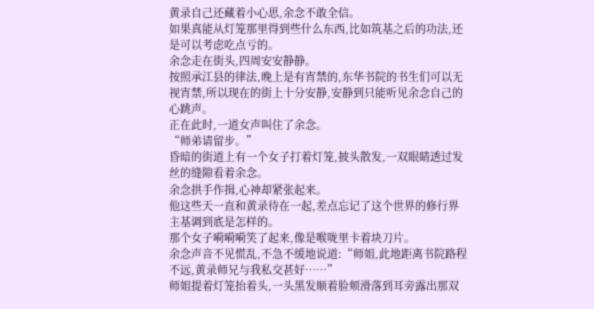黄录自己还藏着小心思,余念不敢全信。
如果真能从灯笼那里得到些什么东西,比如筑基之后的功法,还是可以考虑吃点亏的。
余念走在街头,四周安安静静。
按照承江县的律法,晚上是有宵禁的,东华书院的书生们可以无视宵禁,所以现在的街上十分安静,安静到只能听见余念自己的心跳声。
正在此时,一道女声叫住了余念。
“师弟请留步。”
昏暗的街道上有一个女子打着灯笼,披头散发,一双眼睛透过发丝的缝隙看着余念。
余念拱手作揖,心神却紧张起来。
他这些天一直和黄录待在一起,差点忘记了这个世界的修行界主基调到底是怎样的。
那个女子嗬嗬嗬笑了起来,像是喉咙里卡着块刀片。
余念声音不见慌乱,不急不缓地说道:“师姐,此地距离书院路程不远,黄录师兄与我私交甚好……”
师姐提着灯笼抬着头,一头黑发顺着脸颊滑落到耳旁露出那双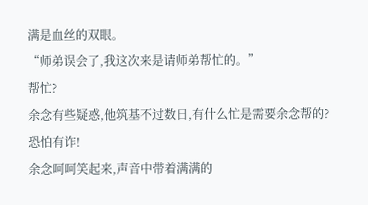满是血丝的双眼。
“师弟误会了,我这次来是请师弟帮忙的。”
帮忙?
余念有些疑惑,他筑基不过数日,有什么忙是需要余念帮的?
恐怕有诈!
余念呵呵笑起来,声音中带着满满的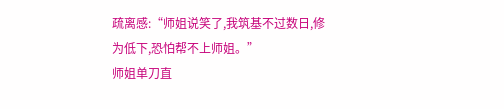疏离感:“师姐说笑了,我筑基不过数日,修为低下,恐怕帮不上师姐。”
师姐单刀直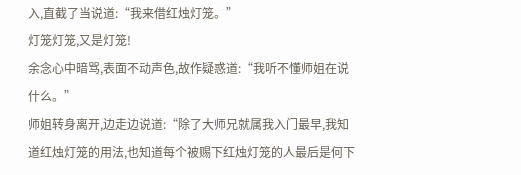入,直截了当说道:“我来借红烛灯笼。”
灯笼灯笼,又是灯笼!
余念心中暗骂,表面不动声色,故作疑惑道:“我听不懂师姐在说什么。”
师姐转身离开,边走边说道:“除了大师兄就属我入门最早,我知道红烛灯笼的用法,也知道每个被赐下红烛灯笼的人最后是何下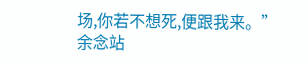场,你若不想死,便跟我来。”
余念站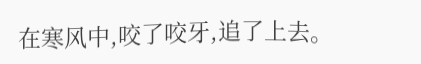在寒风中,咬了咬牙,追了上去。